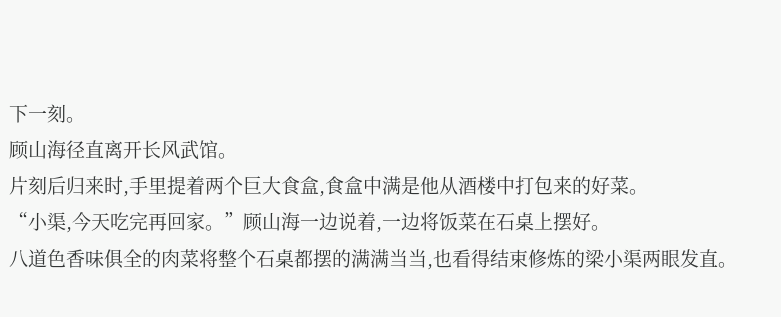下一刻。
顾山海径直离开长风武馆。
片刻后归来时,手里提着两个巨大食盒,食盒中满是他从酒楼中打包来的好菜。
“小渠,今天吃完再回家。”顾山海一边说着,一边将饭菜在石桌上摆好。
八道色香味俱全的肉菜将整个石桌都摆的满满当当,也看得结束修炼的梁小渠两眼发直。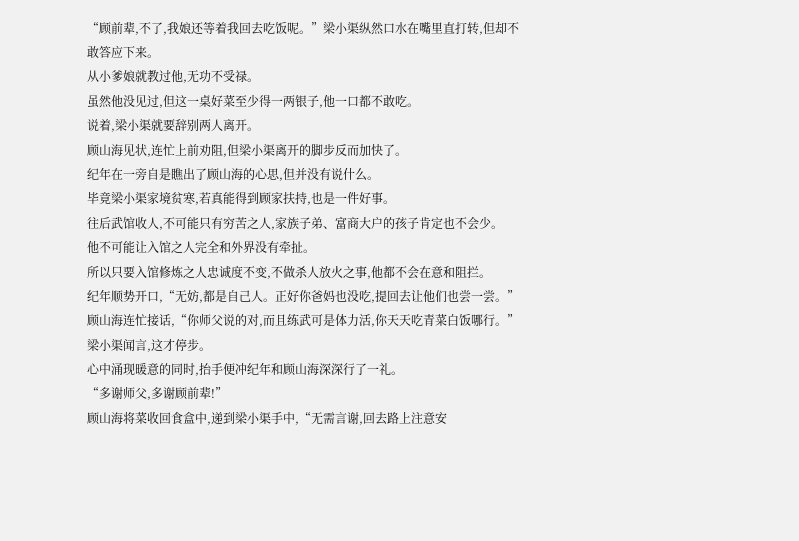“顾前辈,不了,我娘还等着我回去吃饭呢。”梁小渠纵然口水在嘴里直打转,但却不敢答应下来。
从小爹娘就教过他,无功不受禄。
虽然他没见过,但这一桌好菜至少得一两银子,他一口都不敢吃。
说着,梁小渠就要辞别两人离开。
顾山海见状,连忙上前劝阻,但梁小渠离开的脚步反而加快了。
纪年在一旁自是瞧出了顾山海的心思,但并没有说什么。
毕竟梁小渠家境贫寒,若真能得到顾家扶持,也是一件好事。
往后武馆收人,不可能只有穷苦之人,家族子弟、富商大户的孩子肯定也不会少。
他不可能让入馆之人完全和外界没有牵扯。
所以只要入馆修炼之人忠诚度不变,不做杀人放火之事,他都不会在意和阻拦。
纪年顺势开口,“无妨,都是自己人。正好你爸妈也没吃,提回去让他们也尝一尝。”
顾山海连忙接话,“你师父说的对,而且练武可是体力活,你天天吃青菜白饭哪行。”
梁小渠闻言,这才停步。
心中涌现暖意的同时,抬手便冲纪年和顾山海深深行了一礼。
“多谢师父,多谢顾前辈!”
顾山海将菜收回食盒中,递到梁小渠手中,“无需言谢,回去路上注意安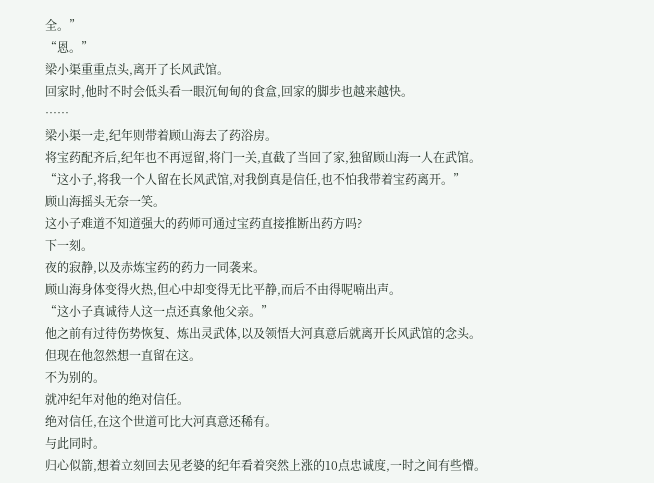全。”
“恩。”
梁小渠重重点头,离开了长风武馆。
回家时,他时不时会低头看一眼沉甸甸的食盒,回家的脚步也越来越快。
……
梁小渠一走,纪年则带着顾山海去了药浴房。
将宝药配齐后,纪年也不再逗留,将门一关,直截了当回了家,独留顾山海一人在武馆。
“这小子,将我一个人留在长风武馆,对我倒真是信任,也不怕我带着宝药离开。”
顾山海摇头无奈一笑。
这小子难道不知道强大的药师可通过宝药直接推断出药方吗?
下一刻。
夜的寂静,以及赤炼宝药的药力一同袭来。
顾山海身体变得火热,但心中却变得无比平静,而后不由得呢喃出声。
“这小子真诚待人这一点还真象他父亲。”
他之前有过待伤势恢复、炼出灵武体,以及领悟大河真意后就离开长风武馆的念头。
但现在他忽然想一直留在这。
不为别的。
就冲纪年对他的绝对信任。
绝对信任,在这个世道可比大河真意还稀有。
与此同时。
归心似箭,想着立刻回去见老婆的纪年看着突然上涨的10点忠诚度,一时之间有些懵。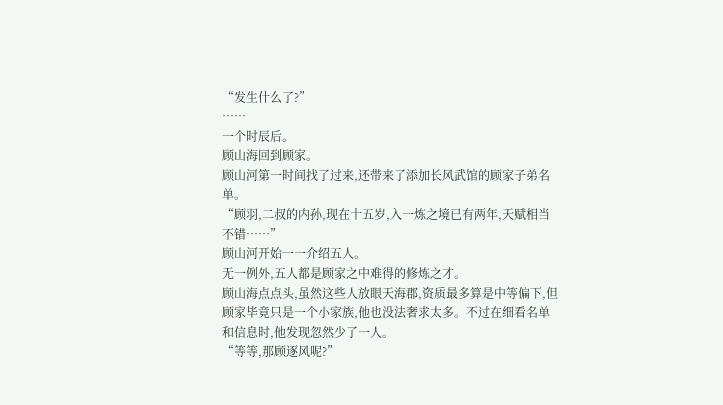“发生什么了?”
……
一个时辰后。
顾山海回到顾家。
顾山河第一时间找了过来,还带来了添加长风武馆的顾家子弟名单。
“顾羽,二叔的内孙,现在十五岁,入一炼之境已有两年,天赋相当不错……”
顾山河开始一一介绍五人。
无一例外,五人都是顾家之中难得的修炼之才。
顾山海点点头,虽然这些人放眼天海郡,资质最多算是中等偏下,但顾家毕竟只是一个小家族,他也没法奢求太多。不过在细看名单和信息时,他发现忽然少了一人。
“等等,那顾逐风呢?”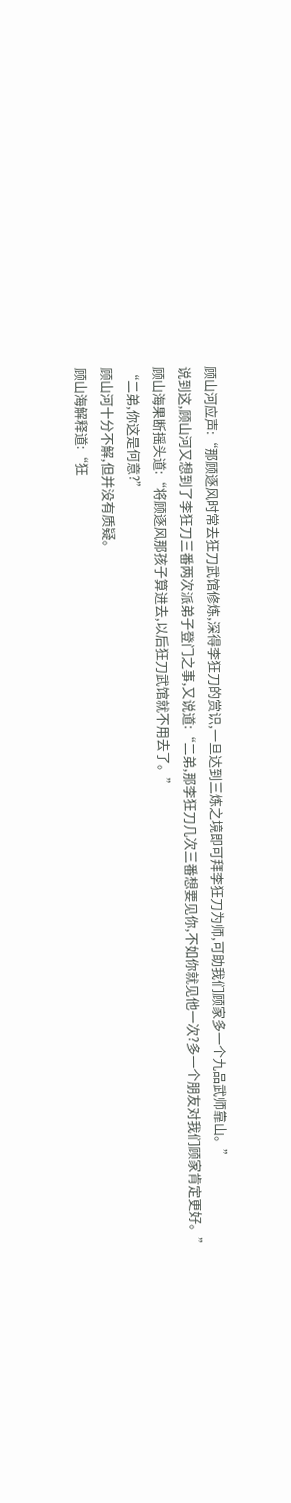顾山河应声:“那顾逐风时常去狂刀武馆修炼,深得李狂刀的赏识,一旦达到三炼之境即可拜李狂刀为师,可助我们顾家多一个九品武师靠山。”
说到这,顾山河又想到了李狂刀三番两次派弟子登门之事,又说道:“二弟,那李狂刀几次三番想要见你,不如你就见他一次?多一个朋友对我们顾家肯定更好。”
顾山海果断摇头道:“将顾逐风那孩子算进去,以后狂刀武馆就不用去了。”
“二弟,你这是何意?”
顾山河十分不解,但并没有质疑。
顾山海解释道:“狂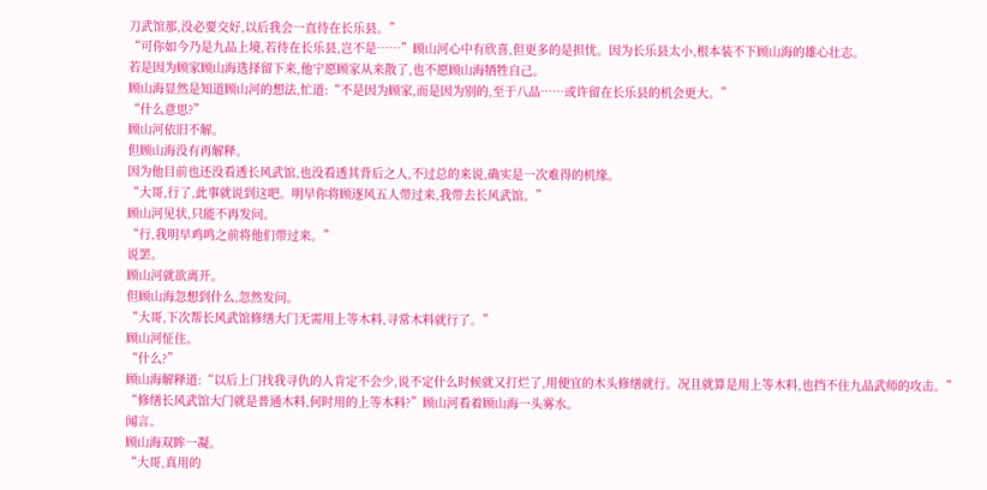刀武馆那,没必要交好,以后我会一直待在长乐县。”
“可你如今乃是九品上境,若待在长乐县,岂不是……”顾山河心中有欣喜,但更多的是担忧。因为长乐县太小,根本装不下顾山海的雄心壮志。
若是因为顾家顾山海选择留下来,他宁愿顾家从来散了,也不愿顾山海牺牲自己。
顾山海显然是知道顾山河的想法,忙道:“不是因为顾家,而是因为别的,至于八品……或许留在长乐县的机会更大。”
“什么意思?”
顾山河依旧不解。
但顾山海没有再解释。
因为他目前也还没看透长风武馆,也没看透其背后之人,不过总的来说,确实是一次难得的机缘。
“大哥,行了,此事就说到这吧。明早你将顾逐风五人带过来,我带去长风武馆。”
顾山河见状,只能不再发问。
“行,我明早鸡鸣之前将他们带过来。”
说罢。
顾山河就欲离开。
但顾山海忽想到什么,忽然发问。
“大哥,下次帮长风武馆修缮大门无需用上等木料,寻常木料就行了。”
顾山河怔住。
“什么?”
顾山海解释道:“以后上门找我寻仇的人肯定不会少,说不定什么时候就又打烂了,用便宜的木头修缮就行。况且就算是用上等木料,也挡不住九品武师的攻击。”
“修缮长风武馆大门就是普通木料,何时用的上等木料?”顾山河看着顾山海一头雾水。
闻言。
顾山海双眸一凝。
“大哥,真用的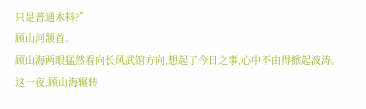只是普通木料?”
顾山河颔首。
顾山海两眼猛然看向长风武馆方向,想起了今日之事,心中不由得掀起波涛。
这一夜,顾山海辗转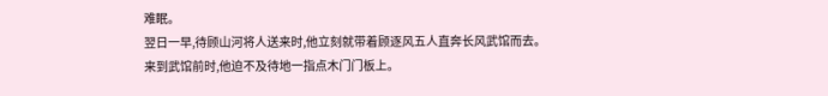难眠。
翌日一早,待顾山河将人送来时,他立刻就带着顾逐风五人直奔长风武馆而去。
来到武馆前时,他迫不及待地一指点木门门板上。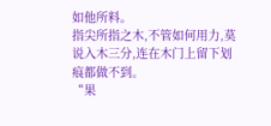如他所料。
指尖所指之木,不管如何用力,莫说入木三分,连在木门上留下划痕都做不到。
“果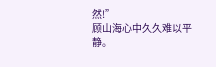然!”
顾山海心中久久难以平静。